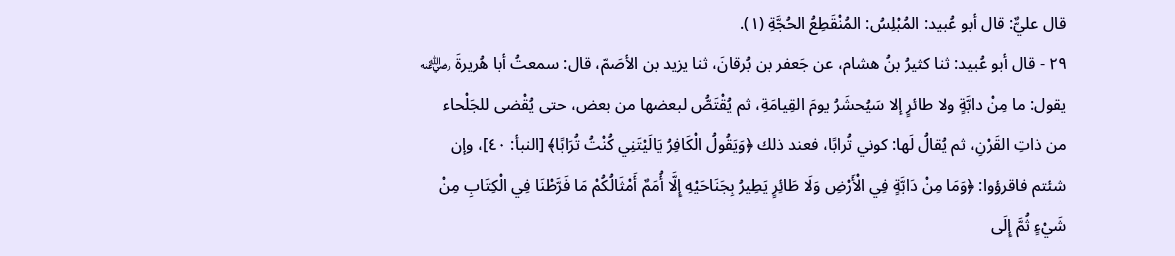قال عليٌّ: قال أبو عُبيد: المُبْلِسُ: المُنْقَطِعُ الحُجَّةِ (١).
٢٩ - قال أبو عُبيد: ثنا كثيرُ بنُ هشام، عن جَعفر بن بُرقانَ، ثنا يزيد بن الأصَمّ، قال: سمعتُ أبا هُريرةَ ﵁ يقول: ما مِنْ دابَّةٍ ولا طائرٍ إلا سَيُحشَرُ يومَ القِيامَةِ، ثم يُقْتَصُّ لبعضها من بعض، حتى يُقْضى للجَلْحاء من ذاتِ القَرْنِ، ثم يُقالُ لَها: كوني تُرابًا، فعند ذلك ﴿وَيَقُولُ الْكَافِرُ يَالَيْتَنِي كُنْتُ تُرَابًا﴾ [النبأ: ٤٠]، وإن شئتم فاقرؤوا: ﴿وَمَا مِنْ دَابَّةٍ فِي الْأَرْضِ وَلَا طَائِرٍ يَطِيرُ بِجَنَاحَيْهِ إِلَّا أُمَمٌ أَمْثَالُكُمْ مَا فَرَّطْنَا فِي الْكِتَابِ مِنْ شَيْءٍ ثُمَّ إِلَى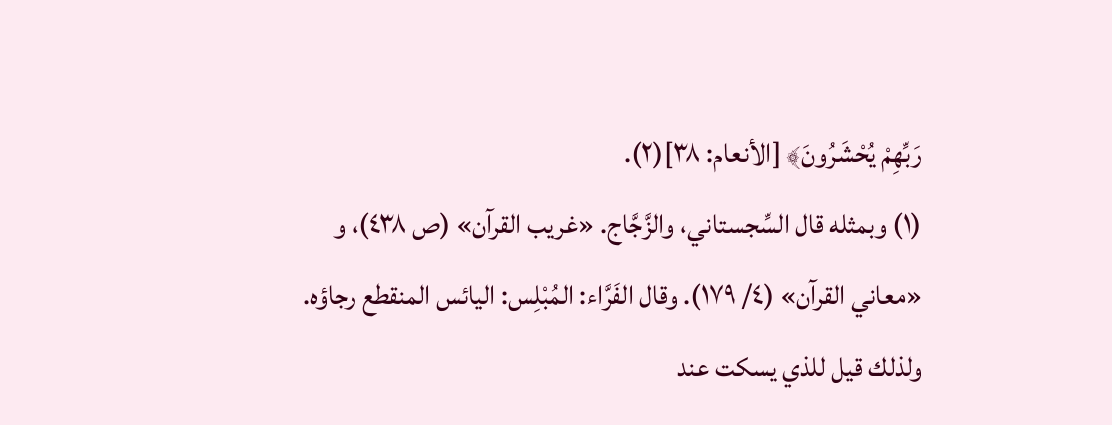رَبِّهِمْ يُحْشَرُونَ﴾ [الأنعام: ٣٨](٢).
(١) وبمثله قال السِّجستاني، والزَّجَّاج. «غريب القرآن» (ص ٤٣٨)، و «معاني القرآن» (٤/ ١٧٩). وقال الفَرَّاء: المُبْلِس: اليائس المنقطع رجاؤه. ولذلك قيل للذي يسكت عند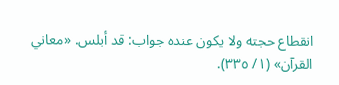انقطاع حجته ولا يكون عنده جواب: قد أبلس. «معاني القرآن» (١/ ٣٣٥).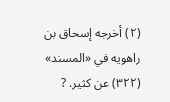(٢) أخرجه إسحاق بن راهويه في «المسند» (٣٢٢) عن كثير. ?